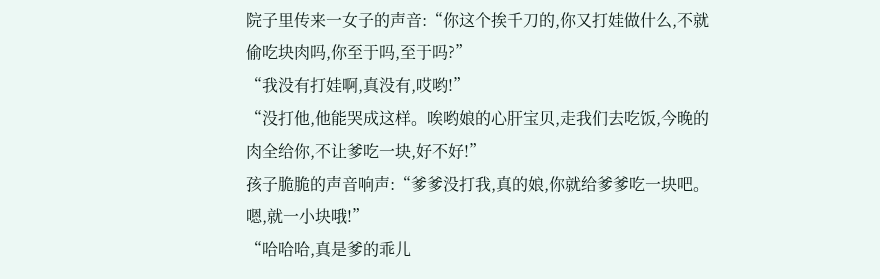院子里传来一女子的声音:“你这个挨千刀的,你又打娃做什么,不就偷吃块肉吗,你至于吗,至于吗?”
“我没有打娃啊,真没有,哎哟!”
“没打他,他能哭成这样。唉哟娘的心肝宝贝,走我们去吃饭,今晚的肉全给你,不让爹吃一块,好不好!”
孩子脆脆的声音响声:“爹爹没打我,真的娘,你就给爹爹吃一块吧。嗯,就一小块哦!”
“哈哈哈,真是爹的乖儿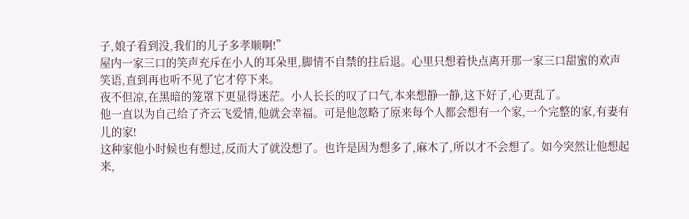子,娘子看到没,我们的儿子多孝顺啊!”
屋内一家三口的笑声充斥在小人的耳朵里,脚情不自禁的拄后退。心里只想着快点离开那一家三口甜蜜的欢声笑语,直到再也听不见了它才停下来。
夜不但凉,在黑暗的笼罩下更显得迷茫。小人长长的叹了口气,本来想静一静,这下好了,心更乱了。
他一直以为自己给了齐云飞爱情,他就会幸福。可是他忽略了原来每个人都会想有一个家,一个完整的家,有妻有儿的家!
这种家他小时候也有想过,反而大了就没想了。也许是因为想多了,麻木了,所以才不会想了。如今突然让他想起来,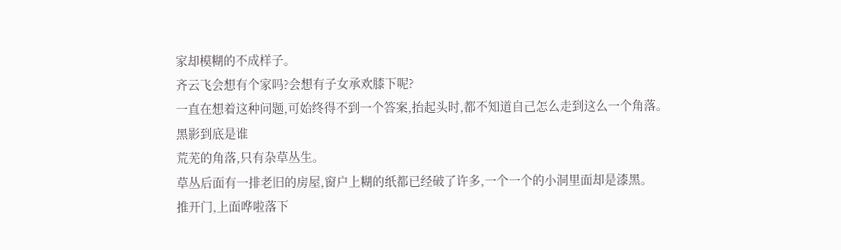家却模糊的不成样子。
齐云飞会想有个家吗?会想有子女承欢膝下呢?
一直在想着这种问题,可始终得不到一个答案,抬起头时,都不知道自己怎么走到这么一个角落。
黑影到底是谁
荒芜的角落,只有杂草丛生。
草丛后面有一排老旧的房屋,窗户上糊的纸都已经破了许多,一个一个的小洞里面却是漆黑。
推开门,上面哗啦落下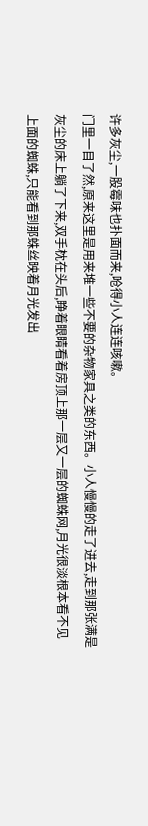许多灰尘,一股霉味也扑面而来,呛得小人连连咳嗽。
门里一目了然,原来这里是用来堆一些不要的杂物家具之类的东西。小人慢慢的走了进去,走到那张满是灰尘的床上躺了下来,双手枕在头后,睁着眼睛看着房顶上那一层又一层的蜘蛛网,月光很淡根本看不见上面的蜘蛛,只能看到那蛛丝映着月光发出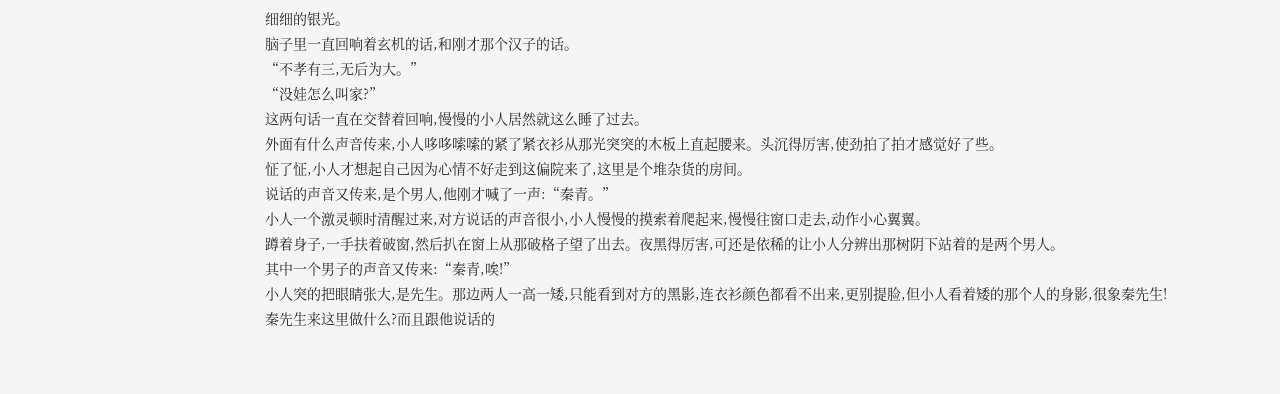细细的银光。
脑子里一直回响着玄机的话,和刚才那个汉子的话。
“不孝有三,无后为大。”
“没娃怎么叫家?”
这两句话一直在交替着回响,慢慢的小人居然就这么睡了过去。
外面有什么声音传来,小人哆哆嗦嗦的紧了紧衣衫从那光突突的木板上直起腰来。头沉得厉害,使劲拍了拍才感觉好了些。
怔了怔,小人才想起自己因为心情不好走到这偏院来了,这里是个堆杂货的房间。
说话的声音又传来,是个男人,他刚才喊了一声:“秦青。”
小人一个激灵顿时清醒过来,对方说话的声音很小,小人慢慢的摸索着爬起来,慢慢往窗口走去,动作小心翼翼。
蹲着身子,一手扶着破窗,然后扒在窗上从那破格子望了出去。夜黑得厉害,可还是依稀的让小人分辨出那树阴下站着的是两个男人。
其中一个男子的声音又传来:“秦青,唉!”
小人突的把眼睛张大,是先生。那边两人一高一矮,只能看到对方的黑影,连衣衫颜色都看不出来,更别提脸,但小人看着矮的那个人的身影,很象秦先生!
秦先生来这里做什么?而且跟他说话的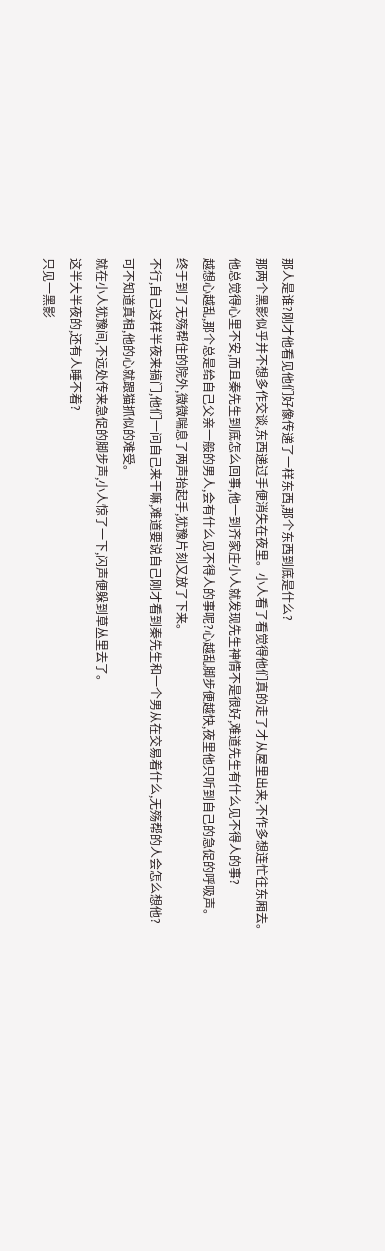那人是谁?刚才他看见他们好像传递了一样东西,那个东西到底是什么?
那两个黑影似乎并不想多作交谈,东西递过手便消失在夜里。小人看了看觉得他们真的走了才从屋里出来,不作多想连忙往东厢去。
他总觉得心里不安,而且秦先生到底怎么回事,他一到齐家庄小人就发现先生神情不是很好,难道先生有什么见不得人的事?
越想心越乱,那个总是给自己父亲一般的男人,会有什么见不得人的事呢?心越乱脚步便越快,夜里他只听到自己的急促的呼吸声。
终于到了无殇帮住的院外,微微喘息了两声抬起手,犹豫片刻又放了下来。
不行,自己这样半夜来搞门,他们一问自己来干嘛,难道要说自己刚才看到秦先生和一个男从在交易着什么,无殇帮的人会怎么想他?
可不知道真相,他的心就跟猫抓似的难受。
就在小人犹豫间,不远处传来急促的脚步声,小人惊了一下,闪声便躲到草丛里去了。
这半大半夜的,还有人睡不着?
只见一黑影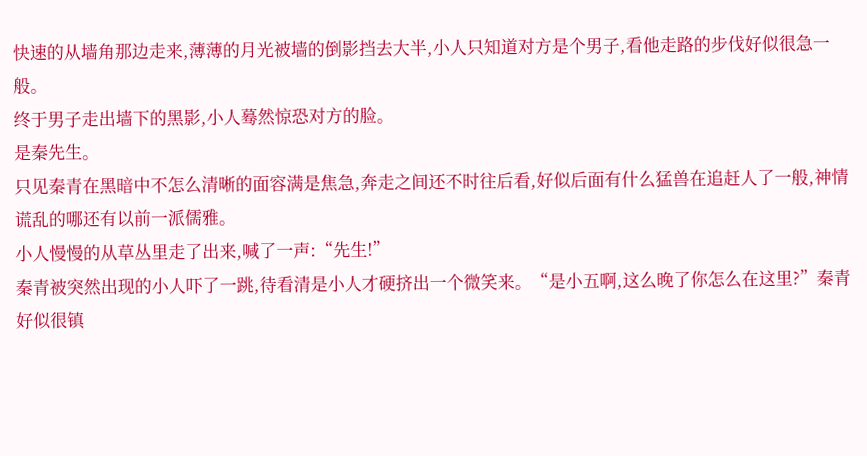快速的从墙角那边走来,薄薄的月光被墙的倒影挡去大半,小人只知道对方是个男子,看他走路的步伐好似很急一般。
终于男子走出墙下的黑影,小人蓦然惊恐对方的脸。
是秦先生。
只见秦青在黑暗中不怎么清晰的面容满是焦急,奔走之间还不时往后看,好似后面有什么猛兽在追赶人了一般,神情谎乱的哪还有以前一派儒雅。
小人慢慢的从草丛里走了出来,喊了一声:“先生!”
秦青被突然出现的小人吓了一跳,待看清是小人才硬挤出一个微笑来。“是小五啊,这么晚了你怎么在这里?”秦青好似很镇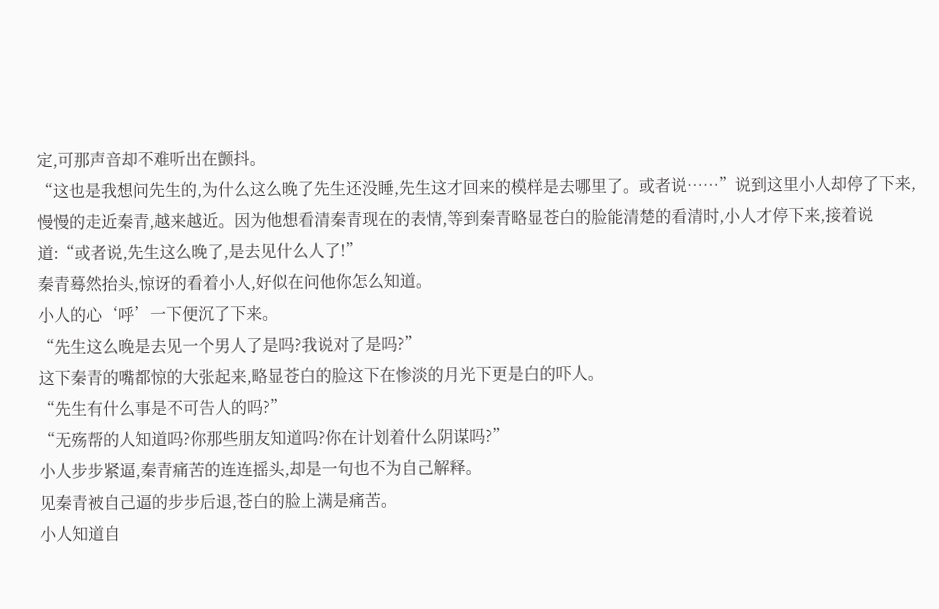定,可那声音却不难听出在颤抖。
“这也是我想问先生的,为什么这么晚了先生还没睡,先生这才回来的模样是去哪里了。或者说……”说到这里小人却停了下来,慢慢的走近秦青,越来越近。因为他想看清秦青现在的表情,等到秦青略显苍白的脸能清楚的看清时,小人才停下来,接着说道:“或者说,先生这么晚了,是去见什么人了!”
秦青蓦然抬头,惊讶的看着小人,好似在问他你怎么知道。
小人的心‘呼’一下便沉了下来。
“先生这么晚是去见一个男人了是吗?我说对了是吗?”
这下秦青的嘴都惊的大张起来,略显苍白的脸这下在惨淡的月光下更是白的吓人。
“先生有什么事是不可告人的吗?”
“无殇帮的人知道吗?你那些朋友知道吗?你在计划着什么阴谋吗?”
小人步步紧逼,秦青痛苦的连连摇头,却是一句也不为自己解释。
见秦青被自己逼的步步后退,苍白的脸上满是痛苦。
小人知道自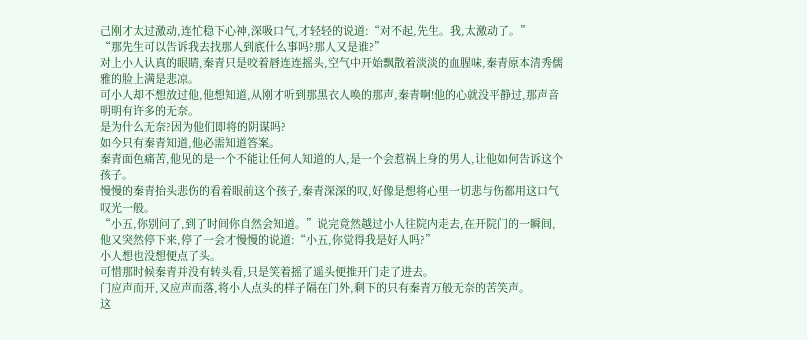己刚才太过激动,连忙稳下心神,深吸口气,才轻轻的说道:“对不起,先生。我,太激动了。”
“那先生可以告诉我去找那人到底什么事吗?那人又是谁?”
对上小人认真的眼睛,秦青只是咬着唇连连摇头,空气中开始飘散着淡淡的血腥味,秦青原本清秀儒雅的脸上满是悲凉。
可小人却不想放过他,他想知道,从刚才听到那黑衣人唤的那声,秦青啊!他的心就没平静过,那声音明明有许多的无奈。
是为什么无奈?因为他们即将的阴谋吗?
如今只有秦青知道,他必需知道答案。
秦青面色痛苦,他见的是一个不能让任何人知道的人,是一个会惹祸上身的男人,让他如何告诉这个孩子。
慢慢的秦青抬头悲伤的看着眼前这个孩子,秦青深深的叹,好像是想将心里一切悲与伤都用这口气叹光一般。
“小五,你别问了,到了时间你自然会知道。”说完竟然越过小人往院内走去,在开院门的一瞬间,他又突然停下来,停了一会才慢慢的说道:“小五,你觉得我是好人吗?”
小人想也没想便点了头。
可惜那时候秦青并没有转头看,只是笑着摇了遥头便推开门走了进去。
门应声而开,又应声而落,将小人点头的样子隔在门外,剩下的只有秦青万般无奈的苦笑声。
这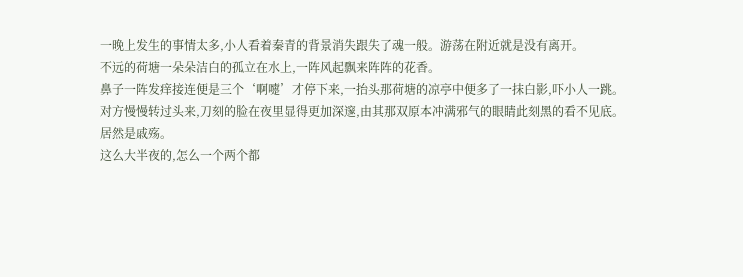一晚上发生的事情太多,小人看着秦青的背景消失跟失了魂一般。游荡在附近就是没有离开。
不远的荷塘一朵朵洁白的孤立在水上,一阵风起飘来阵阵的花香。
鼻子一阵发痒接连便是三个‘啊嚏’才停下来,一抬头那荷塘的凉亭中便多了一抹白影,吓小人一跳。
对方慢慢转过头来,刀刻的脸在夜里显得更加深邃,由其那双原本冲满邪气的眼睛此刻黑的看不见底。
居然是戚殇。
这么大半夜的,怎么一个两个都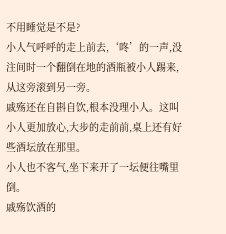不用睡觉是不是?
小人气呼呼的走上前去,‘咚’的一声,没注间时一个翻倒在地的酒瓶被小人踢来,从这旁滚到另一旁。
戚殇还在自斟自饮,根本没理小人。这叫小人更加放心,大步的走前前,桌上还有好些酒坛放在那里。
小人也不客气,坐下来开了一坛便往嘴里倒。
戚殇饮酒的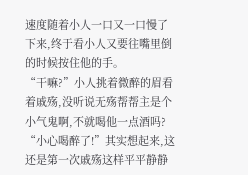速度随着小人一口又一口慢了下来,终于看小人又要往嘴里倒的时候按住他的手。
“干嘛?”小人挑着微醉的眉看着戚殇,没听说无殇帮帮主是个小气鬼啊,不就喝他一点酒吗?
“小心喝醉了!”其实想起来,这还是第一次戚殇这样平平静静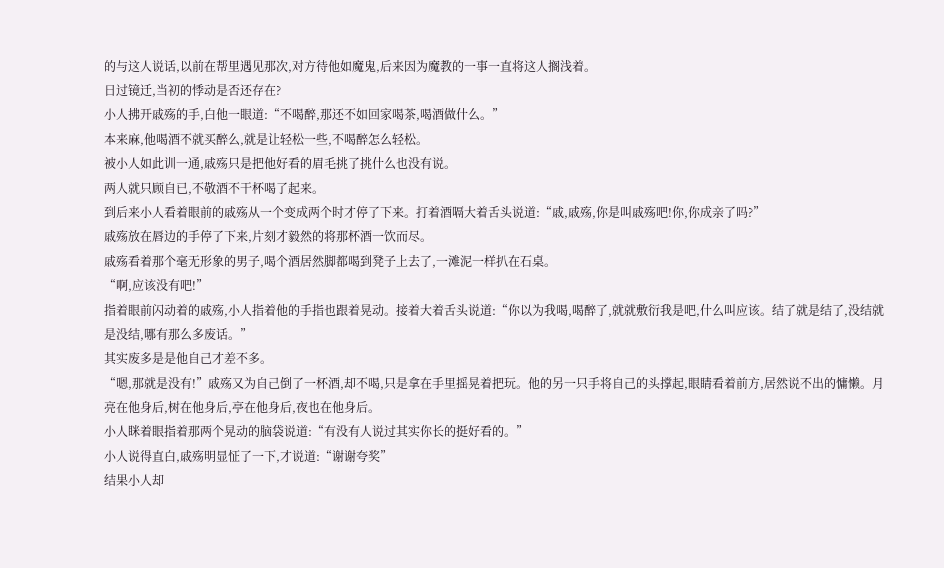的与这人说话,以前在帮里遇见那次,对方待他如魔鬼,后来因为魔教的一事一直将这人搁浅着。
日过镜迁,当初的悸动是否还存在?
小人拂开戚殇的手,白他一眼道:“不喝醉,那还不如回家喝茶,喝酒做什么。”
本来麻,他喝酒不就买醉么,就是让轻松一些,不喝醉怎么轻松。
被小人如此训一通,戚殇只是把他好看的眉毛挑了挑什么也没有说。
两人就只顾自已,不敬酒不干杯喝了起来。
到后来小人看着眼前的戚殇从一个变成两个时才停了下来。打着酒嗝大着舌头说道:“戚,戚殇,你是叫戚殇吧!你,你成亲了吗?”
戚殇放在唇边的手停了下来,片刻才毅然的将那杯酒一饮而尽。
戚殇看着那个毫无形象的男子,喝个酒居然脚都喝到凳子上去了,一滩泥一样扒在石桌。
“啊,应该没有吧!”
指着眼前闪动着的戚殇,小人指着他的手指也跟着晃动。接着大着舌头说道:“你以为我喝,喝醉了,就就敷衍我是吧,什么叫应该。结了就是结了,没结就是没结,哪有那么多废话。”
其实废多是是他自己才差不多。
“嗯,那就是没有!”戚殇又为自己倒了一杯酒,却不喝,只是拿在手里摇晃着把玩。他的另一只手将自己的头撑起,眼睛看着前方,居然说不出的慵懒。月亮在他身后,树在他身后,亭在他身后,夜也在他身后。
小人眯着眼指着那两个晃动的脑袋说道:“有没有人说过其实你长的挺好看的。”
小人说得直白,戚殇明显怔了一下,才说道:“谢谢夸奖”
结果小人却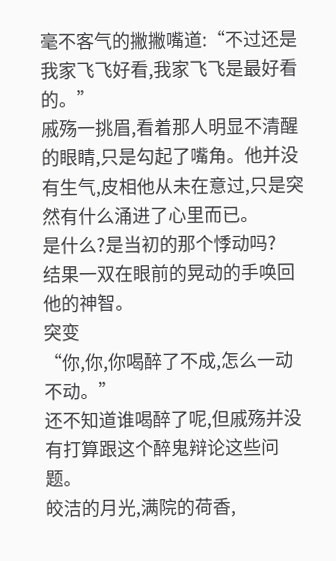毫不客气的撇撇嘴道:“不过还是我家飞飞好看,我家飞飞是最好看的。”
戚殇一挑眉,看着那人明显不清醒的眼睛,只是勾起了嘴角。他并没有生气,皮相他从未在意过,只是突然有什么涌进了心里而已。
是什么?是当初的那个悸动吗?
结果一双在眼前的晃动的手唤回他的神智。
突变
“你,你,你喝醉了不成,怎么一动不动。”
还不知道谁喝醉了呢,但戚殇并没有打算跟这个醉鬼辩论这些问题。
皎洁的月光,满院的荷香,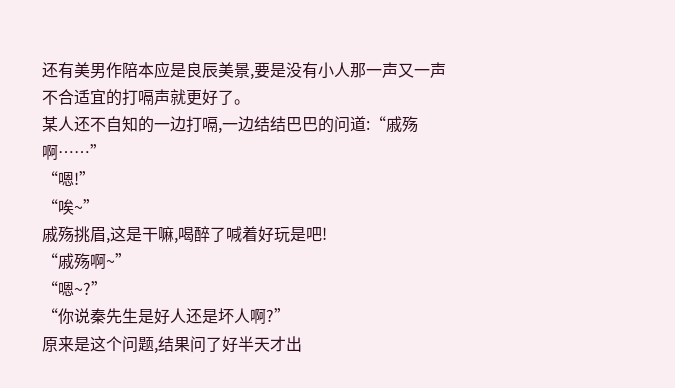还有美男作陪本应是良辰美景,要是没有小人那一声又一声不合适宜的打嗝声就更好了。
某人还不自知的一边打嗝,一边结结巴巴的问道:“戚殇啊……”
“嗯!”
“唉~”
戚殇挑眉,这是干嘛,喝醉了喊着好玩是吧!
“戚殇啊~”
“嗯~?”
“你说秦先生是好人还是坏人啊?”
原来是这个问题,结果问了好半天才出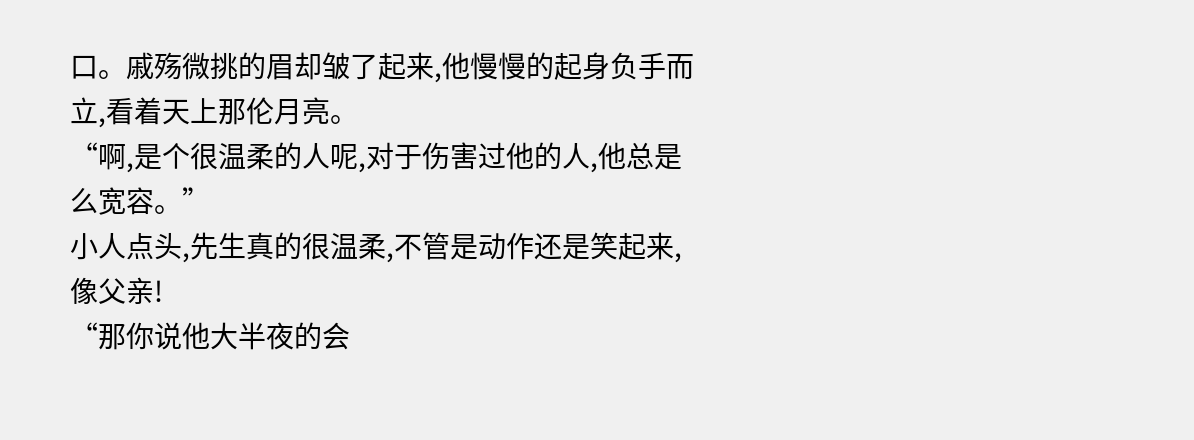口。戚殇微挑的眉却皱了起来,他慢慢的起身负手而立,看着天上那伦月亮。
“啊,是个很温柔的人呢,对于伤害过他的人,他总是么宽容。”
小人点头,先生真的很温柔,不管是动作还是笑起来,像父亲!
“那你说他大半夜的会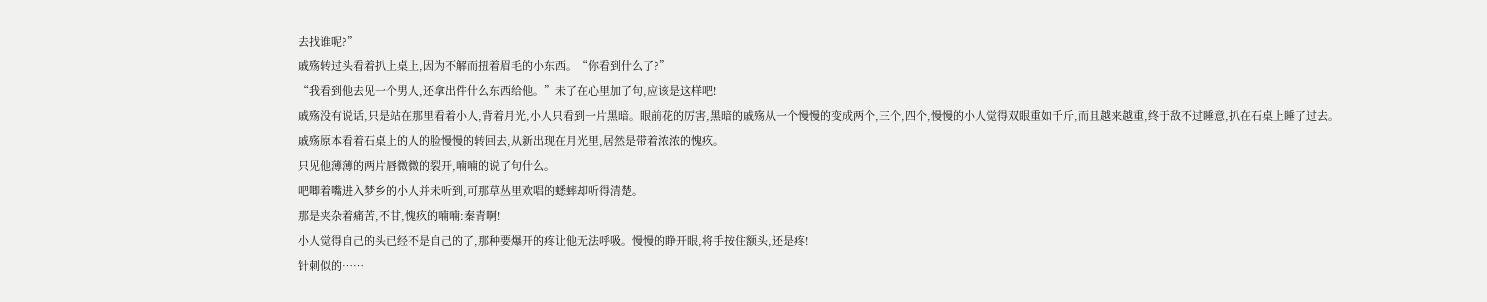去找谁呢?”
戚殇转过头看着扒上桌上,因为不解而扭着眉毛的小东西。“你看到什么了?”
“我看到他去见一个男人,还拿出件什么东西给他。”未了在心里加了句,应该是这样吧!
戚殇没有说话,只是站在那里看着小人,背着月光,小人只看到一片黑暗。眼前花的厉害,黑暗的戚殇从一个慢慢的变成两个,三个,四个,慢慢的小人觉得双眼重如千斤,而且越来越重,终于敌不过睡意,扒在石桌上睡了过去。
戚殇原本看着石桌上的人的脸慢慢的转回去,从新出现在月光里,居然是带着浓浓的愧疚。
只见他薄薄的两片唇微微的裂开,喃喃的说了句什么。
吧唧着嘴进入梦乡的小人并未听到,可那草丛里欢唱的蟋蟀却听得清楚。
那是夹杂着痛苦,不甘,愧疚的喃喃:秦青啊!
小人觉得自己的头已经不是自己的了,那种要爆开的疼让他无法呼吸。慢慢的睁开眼,将手按住额头,还是疼!
针刺似的……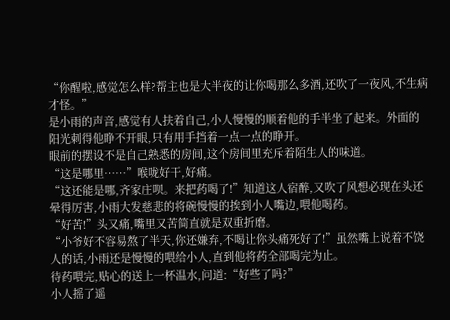“你醒啦,感觉怎么样?帮主也是大半夜的让你喝那么多酒,还吹了一夜风,不生病才怪。”
是小雨的声音,感觉有人扶着自己,小人慢慢的顺着他的手半坐了起来。外面的阳光刺得他睁不开眼,只有用手挡着一点一点的睁开。
眼前的摆设不是自己熟悉的房间,这个房间里充斥着陌生人的味道。
“这是哪里……”喉咙好干,好痛。
“这还能是哪,齐家庄呗。来把药喝了!”知道这人宿醉,又吹了风想必现在头还晕得厉害,小雨大发慈悲的将碗慢慢的挨到小人嘴边,喂他喝药。
“好苦!”头又痛,嘴里又苦简直就是双重折磨。
“小爷好不容易熬了半天,你还嫌弃,不喝让你头痛死好了!”虽然嘴上说着不饶人的话,小雨还是慢慢的喂给小人,直到他将药全部喝完为止。
待药喂完,贴心的送上一杯温水,问道:“好些了吗?”
小人摇了遥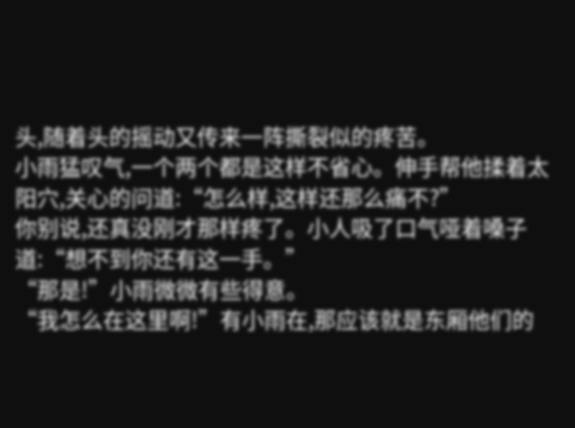头,随着头的摇动又传来一阵撕裂似的疼苦。
小雨猛叹气,一个两个都是这样不省心。伸手帮他揉着太阳穴,关心的问道:“怎么样,这样还那么痛不?”
你别说,还真没刚才那样疼了。小人吸了口气哑着嗓子道:“想不到你还有这一手。”
“那是!”小雨微微有些得意。
“我怎么在这里啊!”有小雨在,那应该就是东厢他们的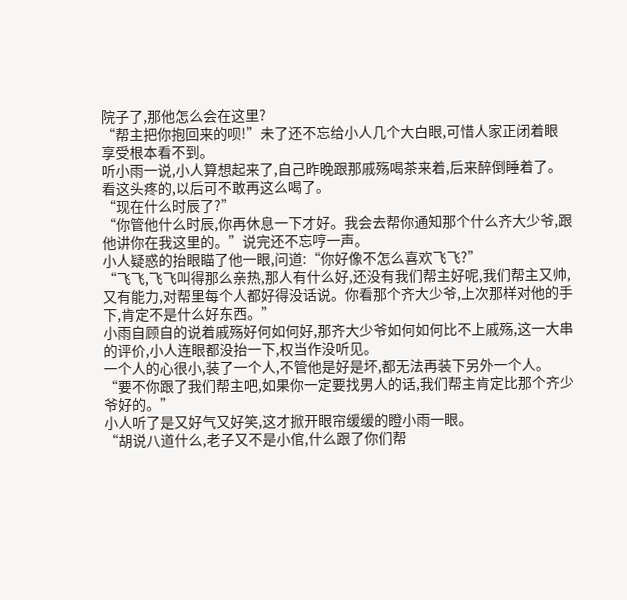院子了,那他怎么会在这里?
“帮主把你抱回来的呗!”未了还不忘给小人几个大白眼,可惜人家正闭着眼享受根本看不到。
听小雨一说,小人算想起来了,自己昨晚跟那戚殇喝茶来着,后来醉倒睡着了。
看这头疼的,以后可不敢再这么喝了。
“现在什么时辰了?”
“你管他什么时辰,你再休息一下才好。我会去帮你通知那个什么齐大少爷,跟他讲你在我这里的。”说完还不忘哼一声。
小人疑惑的抬眼瞄了他一眼,问道:“你好像不怎么喜欢飞飞?”
“飞飞,飞飞叫得那么亲热,那人有什么好,还没有我们帮主好呢,我们帮主又帅,又有能力,对帮里每个人都好得没话说。你看那个齐大少爷,上次那样对他的手下,肯定不是什么好东西。”
小雨自顾自的说着戚殇好何如何好,那齐大少爷如何如何比不上戚殇,这一大串的评价,小人连眼都没抬一下,权当作没听见。
一个人的心很小,装了一个人,不管他是好是坏,都无法再装下另外一个人。
“要不你跟了我们帮主吧,如果你一定要找男人的话,我们帮主肯定比那个齐少爷好的。”
小人听了是又好气又好笑,这才掀开眼帘缓缓的瞪小雨一眼。
“胡说八道什么,老子又不是小倌,什么跟了你们帮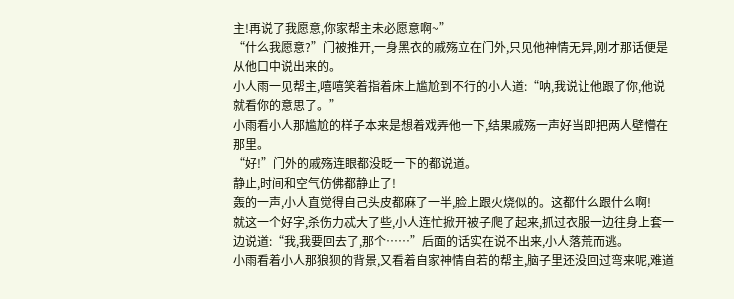主!再说了我愿意,你家帮主未必愿意啊~”
“什么我愿意?”门被推开,一身黑衣的戚殇立在门外,只见他神情无异,刚才那话便是从他口中说出来的。
小人雨一见帮主,嘻嘻笑着指着床上尴尬到不行的小人道:“呐,我说让他跟了你,他说就看你的意思了。”
小雨看小人那尴尬的样子本来是想着戏弄他一下,结果戚殇一声好当即把两人壁懵在那里。
“好!”门外的戚殇连眼都没眨一下的都说道。
静止,时间和空气仿佛都静止了!
轰的一声,小人直觉得自己头皮都麻了一半,脸上跟火烧似的。这都什么跟什么啊!
就这一个好字,杀伤力忒大了些,小人连忙掀开被子爬了起来,抓过衣服一边往身上套一边说道:“我,我要回去了,那个……”后面的话实在说不出来,小人落荒而逃。
小雨看着小人那狼狈的背景,又看着自家神情自若的帮主,脑子里还没回过弯来呢,难道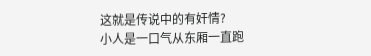这就是传说中的有奸情?
小人是一口气从东厢一直跑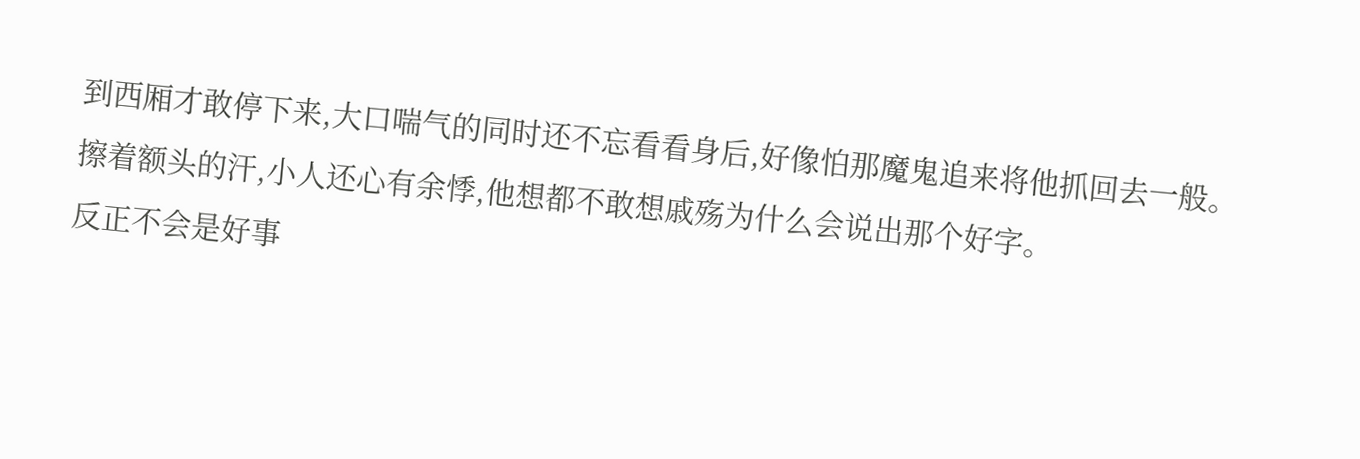到西厢才敢停下来,大口喘气的同时还不忘看看身后,好像怕那魔鬼追来将他抓回去一般。
擦着额头的汗,小人还心有余悸,他想都不敢想戚殇为什么会说出那个好字。
反正不会是好事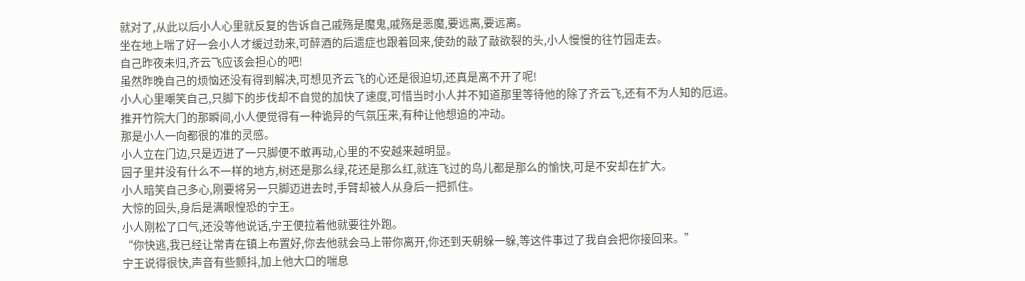就对了,从此以后小人心里就反复的告诉自己戚殇是魔鬼,戚殇是恶魔,要远离,要远离。
坐在地上喘了好一会小人才缓过劲来,可醉酒的后遗症也跟着回来,使劲的敲了敲欲裂的头,小人慢慢的往竹园走去。
自己昨夜未归,齐云飞应该会担心的吧!
虽然昨晚自己的烦恼还没有得到解决,可想见齐云飞的心还是很迫切,还真是离不开了呢!
小人心里嘲笑自己,只脚下的步伐却不自觉的加快了速度,可惜当时小人并不知道那里等待他的除了齐云飞,还有不为人知的厄运。
推开竹院大门的那瞬间,小人便觉得有一种诡异的气氛压来,有种让他想追的冲动。
那是小人一向都很的准的灵感。
小人立在门边,只是迈进了一只脚便不敢再动,心里的不安越来越明显。
园子里并没有什么不一样的地方,树还是那么绿,花还是那么红,就连飞过的鸟儿都是那么的愉快,可是不安却在扩大。
小人暗笑自己多心,刚要将另一只脚迈进去时,手臂却被人从身后一把抓住。
大惊的回头,身后是满眼惶恐的宁王。
小人刚松了口气,还没等他说话,宁王便拉着他就要往外跑。
“你快逃,我已经让常青在镇上布置好,你去他就会马上带你离开,你还到天朝躲一躲,等这件事过了我自会把你接回来。”
宁王说得很快,声音有些颤抖,加上他大口的喘息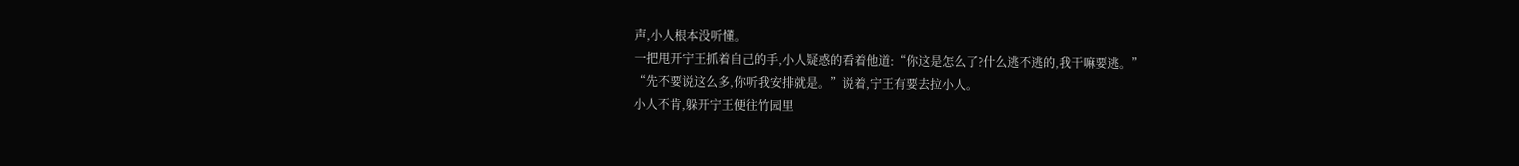声,小人根本没听懂。
一把甩开宁王抓着自己的手,小人疑惑的看着他道:“你这是怎么了?什么逃不逃的,我干嘛要逃。”
“先不要说这么多,你听我安排就是。”说着,宁王有要去拉小人。
小人不肯,躲开宁王便往竹园里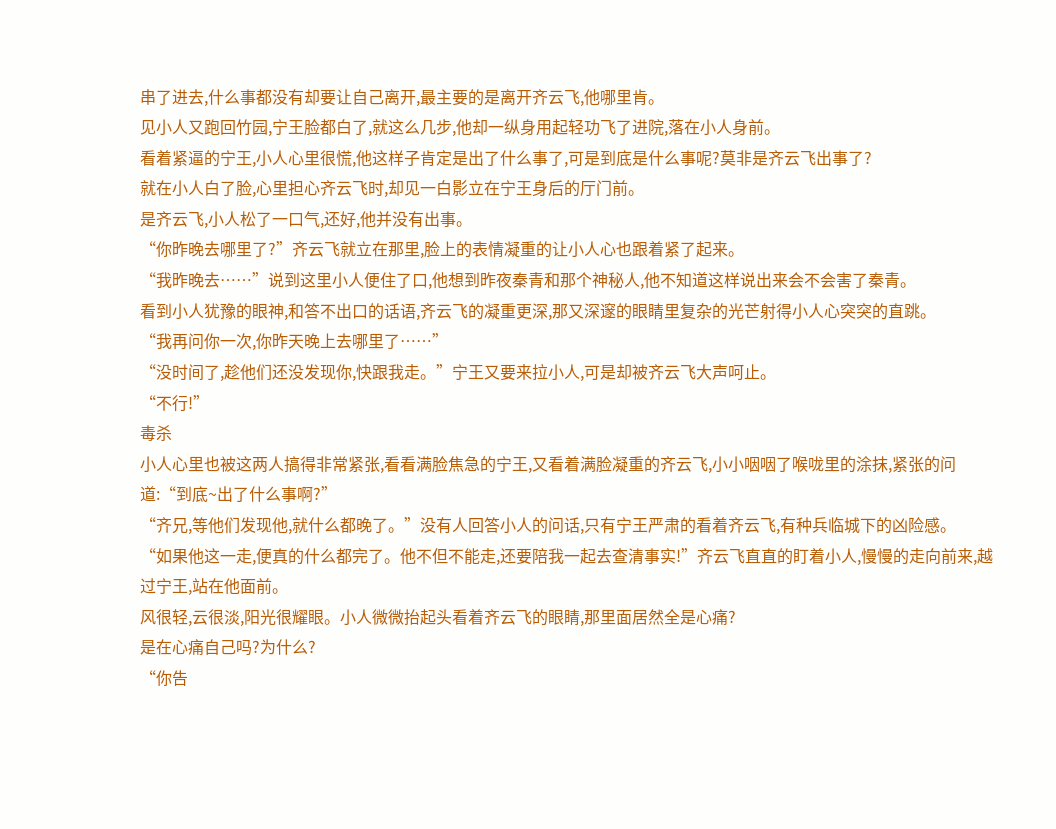串了进去,什么事都没有却要让自己离开,最主要的是离开齐云飞,他哪里肯。
见小人又跑回竹园,宁王脸都白了,就这么几步,他却一纵身用起轻功飞了进院,落在小人身前。
看着紧逼的宁王,小人心里很慌,他这样子肯定是出了什么事了,可是到底是什么事呢?莫非是齐云飞出事了?
就在小人白了脸,心里担心齐云飞时,却见一白影立在宁王身后的厅门前。
是齐云飞,小人松了一口气,还好,他并没有出事。
“你昨晚去哪里了?”齐云飞就立在那里,脸上的表情凝重的让小人心也跟着紧了起来。
“我昨晚去……”说到这里小人便住了口,他想到昨夜秦青和那个神秘人,他不知道这样说出来会不会害了秦青。
看到小人犹豫的眼神,和答不出口的话语,齐云飞的凝重更深,那又深邃的眼睛里复杂的光芒射得小人心突突的直跳。
“我再问你一次,你昨天晚上去哪里了……”
“没时间了,趁他们还没发现你,快跟我走。”宁王又要来拉小人,可是却被齐云飞大声呵止。
“不行!”
毒杀
小人心里也被这两人搞得非常紧张,看看满脸焦急的宁王,又看着满脸凝重的齐云飞,小小咽咽了喉咙里的涂抹,紧张的问道:“到底~出了什么事啊?”
“齐兄,等他们发现他,就什么都晚了。”没有人回答小人的问话,只有宁王严肃的看着齐云飞,有种兵临城下的凶险感。
“如果他这一走,便真的什么都完了。他不但不能走,还要陪我一起去查清事实!”齐云飞直直的盯着小人,慢慢的走向前来,越过宁王,站在他面前。
风很轻,云很淡,阳光很耀眼。小人微微抬起头看着齐云飞的眼睛,那里面居然全是心痛?
是在心痛自己吗?为什么?
“你告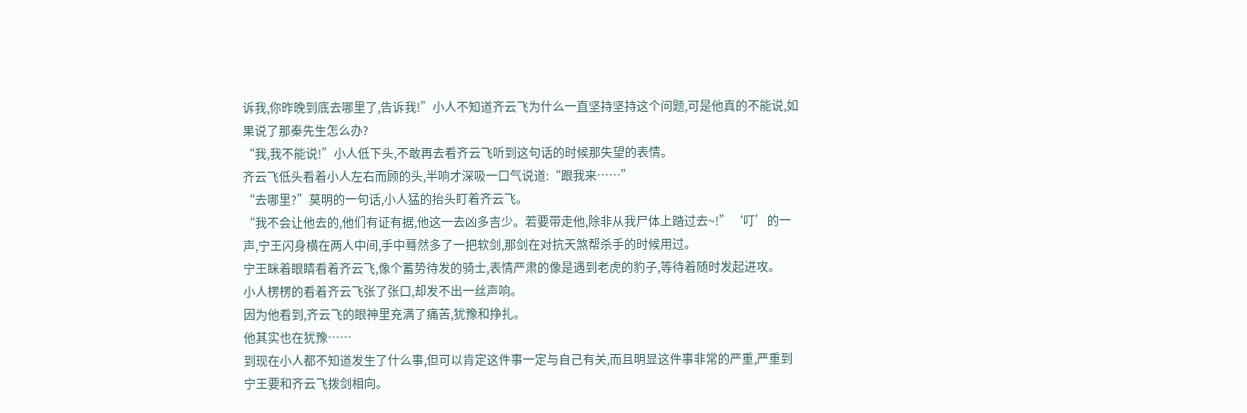诉我,你昨晚到底去哪里了,告诉我!”小人不知道齐云飞为什么一直坚持坚持这个问题,可是他真的不能说,如果说了那秦先生怎么办?
“我,我不能说!”小人低下头,不敢再去看齐云飞听到这句话的时候那失望的表情。
齐云飞低头看着小人左右而顾的头,半响才深吸一口气说道:“跟我来……”
“去哪里?”莫明的一句话,小人猛的抬头盯着齐云飞。
“我不会让他去的,他们有证有据,他这一去凶多吉少。若要带走他,除非从我尸体上踏过去~!”‘叮’的一声,宁王闪身横在两人中间,手中蓦然多了一把软剑,那剑在对抗天煞帮杀手的时候用过。
宁王眯着眼睛看着齐云飞,像个蓄势待发的骑士,表情严肃的像是遇到老虎的豹子,等待着随时发起进攻。
小人楞楞的看着齐云飞张了张口,却发不出一丝声响。
因为他看到,齐云飞的眼神里充满了痛苦,犹豫和挣扎。
他其实也在犹豫……
到现在小人都不知道发生了什么事,但可以肯定这件事一定与自己有关,而且明显这件事非常的严重,严重到宁王要和齐云飞拨剑相向。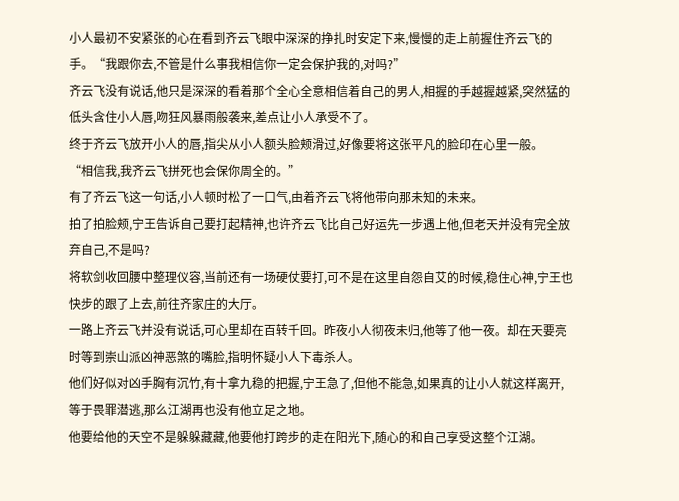小人最初不安紧张的心在看到齐云飞眼中深深的挣扎时安定下来,慢慢的走上前握住齐云飞的手。“我跟你去,不管是什么事我相信你一定会保护我的,对吗?”
齐云飞没有说话,他只是深深的看着那个全心全意相信着自己的男人,相握的手越握越紧,突然猛的低头含住小人唇,吻狂风暴雨般袭来,差点让小人承受不了。
终于齐云飞放开小人的唇,指尖从小人额头脸颊滑过,好像要将这张平凡的脸印在心里一般。
“相信我,我齐云飞拼死也会保你周全的。”
有了齐云飞这一句话,小人顿时松了一口气,由着齐云飞将他带向那未知的未来。
拍了拍脸颊,宁王告诉自己要打起精神,也许齐云飞比自己好运先一步遇上他,但老天并没有完全放弃自己,不是吗?
将软剑收回腰中整理仪容,当前还有一场硬仗要打,可不是在这里自怨自艾的时候,稳住心神,宁王也快步的跟了上去,前往齐家庄的大厅。
一路上齐云飞并没有说话,可心里却在百转千回。昨夜小人彻夜未归,他等了他一夜。却在天要亮时等到崇山派凶神恶煞的嘴脸,指明怀疑小人下毒杀人。
他们好似对凶手胸有沉竹,有十拿九稳的把握,宁王急了,但他不能急,如果真的让小人就这样离开,等于畏罪潜逃,那么江湖再也没有他立足之地。
他要给他的天空不是躲躲藏藏,他要他打跨步的走在阳光下,随心的和自己享受这整个江湖。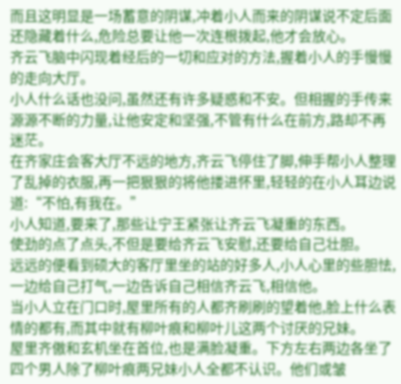而且这明显是一场蓄意的阴谋,冲着小人而来的阴谋说不定后面还隐藏着什么,危险总要让他一次连根拨起,他才会放心。
齐云飞脑中闪现着经后的一切和应对的方法,握着小人的手慢慢的走向大厅。
小人什么话也没问,虽然还有许多疑惑和不安。但相握的手传来源源不断的力量,让他安定和坚强,不管有什么在前方,路却不再迷茫。
在齐家庄会客大厅不远的地方,齐云飞停住了脚,伸手帮小人整理了乱掉的衣服,再一把狠狠的将他搂进怀里,轻轻的在小人耳边说道:“不怕,有我在。”
小人知道,要来了,那些让宁王紧张让齐云飞凝重的东西。
使劲的点了点头,不但是要给齐云飞安慰,还要给自己壮胆。
远远的便看到硕大的客厅里坐的站的好多人,小人心里的些胆怯,一边给自己打气,一边告诉自己相信齐云飞,相信他。
当小人立在门口时,屋里所有的人都齐刷刷的望着他,脸上什么表情的都有,而其中就有柳叶痕和柳叶儿这两个讨厌的兄妹。
屋里齐傲和玄机坐在首位,也是满脸凝重。下方左右两边各坐了四个男人除了柳叶痕两兄妹小人全都不认识。他们或皱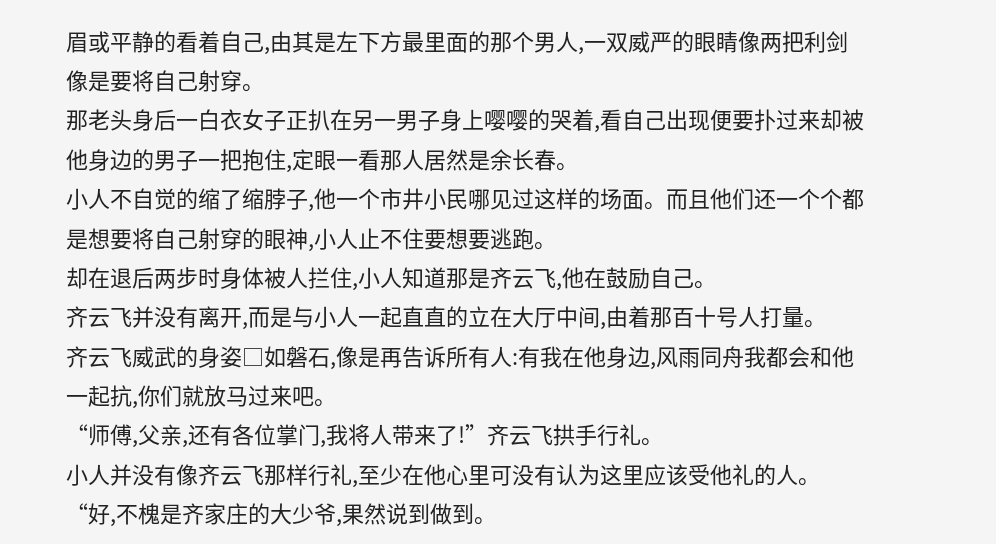眉或平静的看着自己,由其是左下方最里面的那个男人,一双威严的眼睛像两把利剑像是要将自己射穿。
那老头身后一白衣女子正扒在另一男子身上嘤嘤的哭着,看自己出现便要扑过来却被他身边的男子一把抱住,定眼一看那人居然是余长春。
小人不自觉的缩了缩脖子,他一个市井小民哪见过这样的场面。而且他们还一个个都是想要将自己射穿的眼神,小人止不住要想要逃跑。
却在退后两步时身体被人拦住,小人知道那是齐云飞,他在鼓励自己。
齐云飞并没有离开,而是与小人一起直直的立在大厅中间,由着那百十号人打量。
齐云飞威武的身姿□如磐石,像是再告诉所有人:有我在他身边,风雨同舟我都会和他一起抗,你们就放马过来吧。
“师傅,父亲,还有各位掌门,我将人带来了!”齐云飞拱手行礼。
小人并没有像齐云飞那样行礼,至少在他心里可没有认为这里应该受他礼的人。
“好,不槐是齐家庄的大少爷,果然说到做到。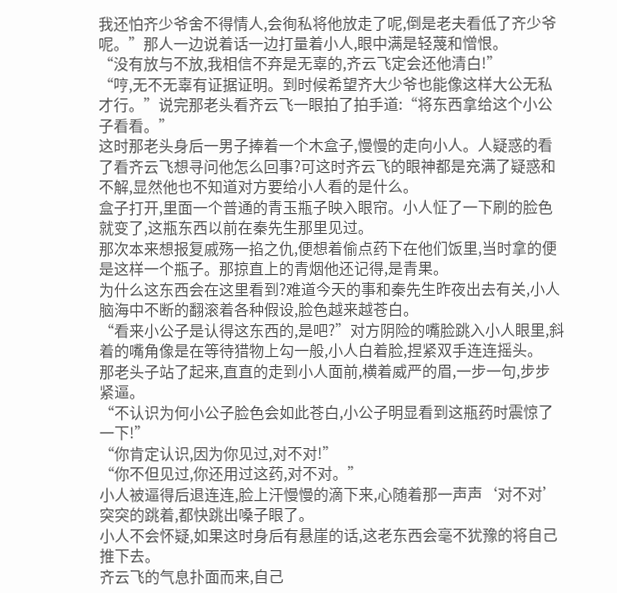我还怕齐少爷舍不得情人,会徇私将他放走了呢,倒是老夫看低了齐少爷呢。”那人一边说着话一边打量着小人,眼中满是轻蔑和憎恨。
“没有放与不放,我相信不弃是无辜的,齐云飞定会还他清白!”
“哼,无不无辜有证据证明。到时候希望齐大少爷也能像这样大公无私才行。”说完那老头看齐云飞一眼拍了拍手道:“将东西拿给这个小公子看看。”
这时那老头身后一男子捧着一个木盒子,慢慢的走向小人。人疑惑的看了看齐云飞想寻问他怎么回事?可这时齐云飞的眼神都是充满了疑惑和不解,显然他也不知道对方要给小人看的是什么。
盒子打开,里面一个普通的青玉瓶子映入眼帘。小人怔了一下刷的脸色就变了,这瓶东西以前在秦先生那里见过。
那次本来想报复戚殇一掐之仇,便想着偷点药下在他们饭里,当时拿的便是这样一个瓶子。那掠直上的青烟他还记得,是青果。
为什么这东西会在这里看到?难道今天的事和秦先生昨夜出去有关,小人脑海中不断的翻滚着各种假设,脸色越来越苍白。
“看来小公子是认得这东西的,是吧?”对方阴险的嘴脸跳入小人眼里,斜着的嘴角像是在等待猎物上勾一般,小人白着脸,捏紧双手连连摇头。
那老头子站了起来,直直的走到小人面前,横着威严的眉,一步一句,步步紧逼。
“不认识为何小公子脸色会如此苍白,小公子明显看到这瓶药时震惊了一下!”
“你肯定认识,因为你见过,对不对!”
“你不但见过,你还用过这药,对不对。”
小人被逼得后退连连,脸上汗慢慢的滴下来,心随着那一声声‘对不对’突突的跳着,都快跳出嗓子眼了。
小人不会怀疑,如果这时身后有悬崖的话,这老东西会毫不犹豫的将自己推下去。
齐云飞的气息扑面而来,自己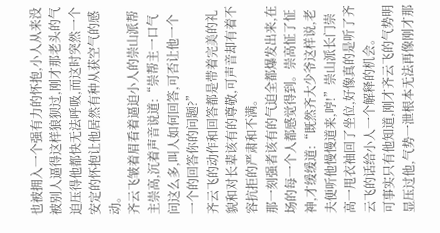也被拥入一个强有力的怀抱,小人从来没被别人逼得这样狼狈过,刚才那老头的气迫压得他都快无法呼吸,而这时突然一个安定的怀抱让他居然有种从获空气的感动。
齐云飞皱着眉看着逼迫小人的崇山派帮主崇高,沉着声音说道:“崇帮主一口气问这么多,叫人如何回答,可否让他一个一个的回答你的问题?”
齐云飞的动作和回答都是带着完美的礼貌和对长辈该有的尊敬,可声音却有着不容抗拒的严肃和不满。
那一刻强者该有的气迫全都爆发出来,在场的每一个人都感觉得到。崇高怔了怔神,才缓缓道:“既然齐大少爷这样说,老夫便听他慢慢道来,哼!”崇山派长门崇高一甩衣袖回了坐位,好像真的是听了齐云飞的话给小人一个解释的机会。
可事实只有他知道,刚才齐云飞的气势明显压过他,气势一泄根本无法再像刚才那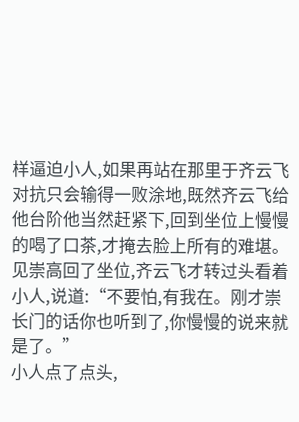样逼迫小人,如果再站在那里于齐云飞对抗只会输得一败涂地,既然齐云飞给他台阶他当然赶紧下,回到坐位上慢慢的喝了口茶,才掩去脸上所有的难堪。
见崇高回了坐位,齐云飞才转过头看着小人,说道:“不要怕,有我在。刚才崇长门的话你也听到了,你慢慢的说来就是了。”
小人点了点头,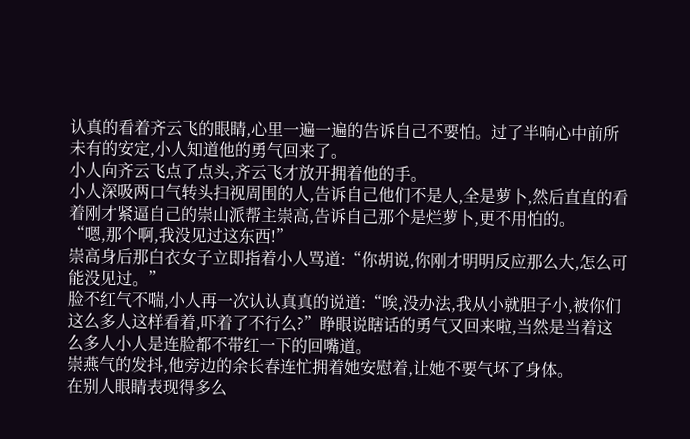认真的看着齐云飞的眼睛,心里一遍一遍的告诉自己不要怕。过了半响心中前所未有的安定,小人知道他的勇气回来了。
小人向齐云飞点了点头,齐云飞才放开拥着他的手。
小人深吸两口气转头扫视周围的人,告诉自己他们不是人,全是萝卜,然后直直的看着刚才紧逼自己的崇山派帮主崇高,告诉自己那个是烂萝卜,更不用怕的。
“嗯,那个啊,我没见过这东西!”
崇高身后那白衣女子立即指着小人骂道:“你胡说,你刚才明明反应那么大,怎么可能没见过。”
脸不红气不喘,小人再一次认认真真的说道:“唉,没办法,我从小就胆子小,被你们这么多人这样看着,吓着了不行么?”睁眼说瞎话的勇气又回来啦,当然是当着这么多人小人是连脸都不带红一下的回嘴道。
崇燕气的发抖,他旁边的余长春连忙拥着她安慰着,让她不要气坏了身体。
在别人眼睛表现得多么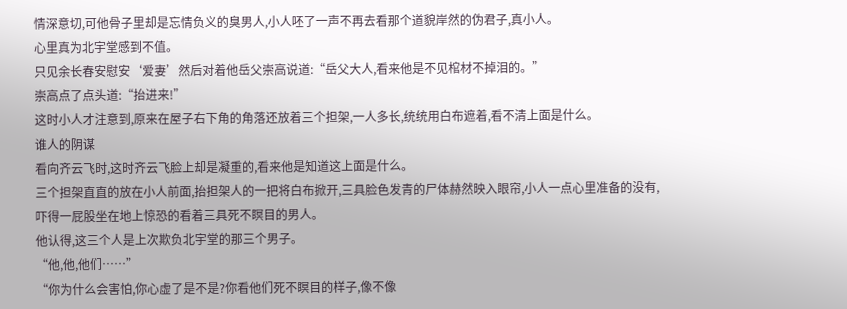情深意切,可他骨子里却是忘情负义的臭男人,小人呸了一声不再去看那个道貌岸然的伪君子,真小人。
心里真为北宇堂感到不值。
只见余长春安慰安‘爱妻’然后对着他岳父崇高说道:“岳父大人,看来他是不见棺材不掉泪的。”
崇高点了点头道:“抬进来!”
这时小人才注意到,原来在屋子右下角的角落还放着三个担架,一人多长,统统用白布遮着,看不清上面是什么。
谁人的阴谋
看向齐云飞时,这时齐云飞脸上却是凝重的,看来他是知道这上面是什么。
三个担架直直的放在小人前面,抬担架人的一把将白布掀开,三具脸色发青的尸体赫然映入眼帘,小人一点心里准备的没有,吓得一屁股坐在地上惊恐的看着三具死不瞑目的男人。
他认得,这三个人是上次欺负北宇堂的那三个男子。
“他,他,他们……”
“你为什么会害怕,你心虚了是不是?你看他们死不瞑目的样子,像不像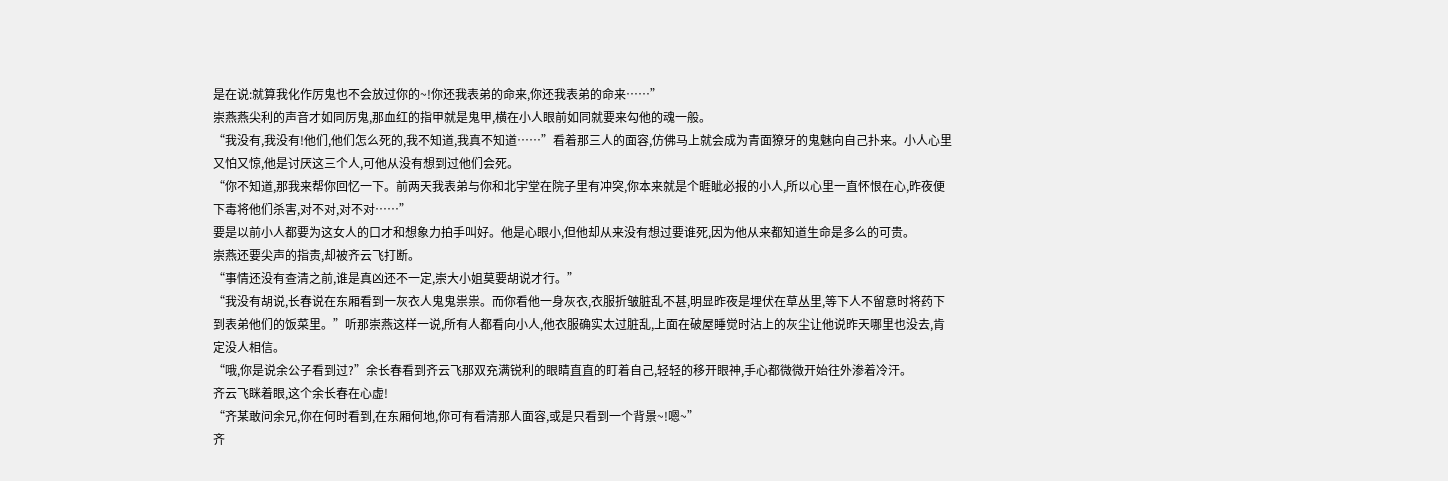是在说:就算我化作厉鬼也不会放过你的~!你还我表弟的命来,你还我表弟的命来……”
崇燕燕尖利的声音才如同厉鬼,那血红的指甲就是鬼甲,横在小人眼前如同就要来勾他的魂一般。
“我没有,我没有!他们,他们怎么死的,我不知道,我真不知道……”看着那三人的面容,仿佛马上就会成为青面獠牙的鬼魅向自己扑来。小人心里又怕又惊,他是讨厌这三个人,可他从没有想到过他们会死。
“你不知道,那我来帮你回忆一下。前两天我表弟与你和北宇堂在院子里有冲突,你本来就是个睚眦必报的小人,所以心里一直怀恨在心,昨夜便下毒将他们杀害,对不对,对不对……”
要是以前小人都要为这女人的口才和想象力拍手叫好。他是心眼小,但他却从来没有想过要谁死,因为他从来都知道生命是多么的可贵。
崇燕还要尖声的指责,却被齐云飞打断。
“事情还没有查清之前,谁是真凶还不一定,崇大小姐莫要胡说才行。”
“我没有胡说,长春说在东厢看到一灰衣人鬼鬼祟祟。而你看他一身灰衣,衣服折皱脏乱不甚,明显昨夜是埋伏在草丛里,等下人不留意时将药下到表弟他们的饭菜里。”听那崇燕这样一说,所有人都看向小人,他衣服确实太过脏乱,上面在破屋睡觉时沾上的灰尘让他说昨天哪里也没去,肯定没人相信。
“哦,你是说余公子看到过?”余长春看到齐云飞那双充满锐利的眼睛直直的盯着自己,轻轻的移开眼神,手心都微微开始往外渗着冷汗。
齐云飞眯着眼,这个余长春在心虚!
“齐某敢问余兄,你在何时看到,在东厢何地,你可有看清那人面容,或是只看到一个背景~!嗯~”
齐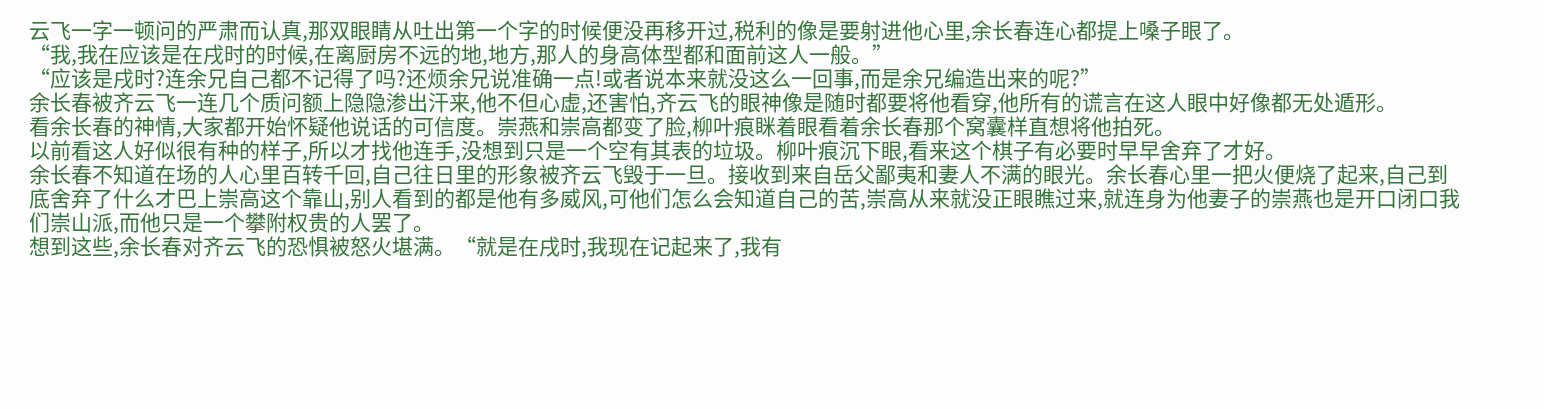云飞一字一顿问的严肃而认真,那双眼睛从吐出第一个字的时候便没再移开过,税利的像是要射进他心里,余长春连心都提上嗓子眼了。
“我,我在应该是在戌时的时候,在离厨房不远的地,地方,那人的身高体型都和面前这人一般。”
“应该是戌时?连余兄自己都不记得了吗?还烦余兄说准确一点!或者说本来就没这么一回事,而是余兄编造出来的呢?”
余长春被齐云飞一连几个质问额上隐隐渗出汗来,他不但心虚,还害怕,齐云飞的眼神像是随时都要将他看穿,他所有的谎言在这人眼中好像都无处遁形。
看余长春的神情,大家都开始怀疑他说话的可信度。崇燕和崇高都变了脸,柳叶痕眯着眼看着余长春那个窝囊样直想将他拍死。
以前看这人好似很有种的样子,所以才找他连手,没想到只是一个空有其表的垃圾。柳叶痕沉下眼,看来这个棋子有必要时早早舍弃了才好。
余长春不知道在场的人心里百转千回,自己往日里的形象被齐云飞毁于一旦。接收到来自岳父鄙夷和妻人不满的眼光。余长春心里一把火便烧了起来,自己到底舍弃了什么才巴上崇高这个靠山,别人看到的都是他有多威风,可他们怎么会知道自己的苦,崇高从来就没正眼瞧过来,就连身为他妻子的崇燕也是开口闭口我们崇山派,而他只是一个攀附权贵的人罢了。
想到这些,余长春对齐云飞的恐惧被怒火堪满。“就是在戌时,我现在记起来了,我有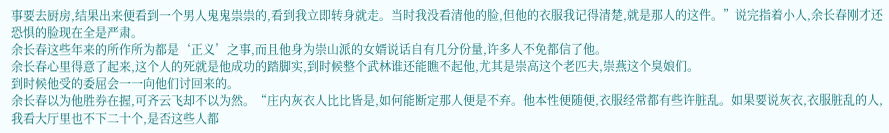事要去厨房,结果出来便看到一个男人鬼鬼祟祟的,看到我立即转身就走。当时我没看清他的脸,但他的衣服我记得清楚,就是那人的这件。”说完指着小人,余长春刚才还恐惧的脸现在全是严肃。
余长春这些年来的所作所为都是‘正义’之事,而且他身为崇山派的女婿说话自有几分份量,许多人不免都信了他。
余长春心里得意了起来,这个人的死就是他成功的踏脚实,到时候整个武林谁还能瞧不起他,尤其是崇高这个老匹夫,崇燕这个臭娘们。
到时候他受的委屈会一一向他们讨回来的。
余长春以为他胜券在握,可齐云飞却不以为然。“庄内灰衣人比比皆是,如何能断定那人便是不弃。他本性便随便,衣服经常都有些许脏乱。如果要说灰衣,衣服脏乱的人,我看大厅里也不下二十个,是否这些人都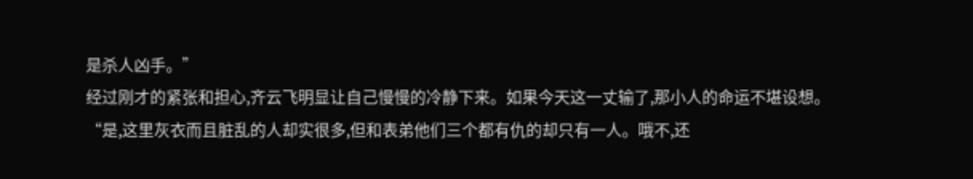是杀人凶手。”
经过刚才的紧张和担心,齐云飞明显让自己慢慢的冷静下来。如果今天这一丈输了,那小人的命运不堪设想。
“是,这里灰衣而且脏乱的人却实很多,但和表弟他们三个都有仇的却只有一人。哦不,还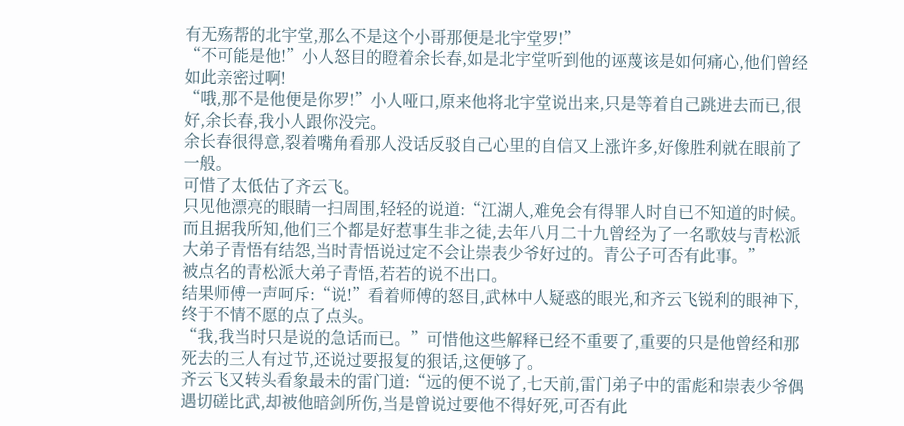有无殇帮的北宇堂,那么不是这个小哥那便是北宇堂罗!”
“不可能是他!”小人怒目的瞪着余长春,如是北宇堂听到他的诬蔑该是如何痛心,他们曾经如此亲密过啊!
“哦,那不是他便是你罗!”小人哑口,原来他将北宇堂说出来,只是等着自己跳进去而已,很好,余长春,我小人跟你没完。
余长春很得意,裂着嘴角看那人没话反驳自己心里的自信又上涨许多,好像胜利就在眼前了一般。
可惜了太低估了齐云飞。
只见他漂亮的眼睛一扫周围,轻轻的说道:“江湖人,难免会有得罪人时自已不知道的时候。而且据我所知,他们三个都是好惹事生非之徒,去年八月二十九曾经为了一名歌妓与青松派大弟子青悟有结怨,当时青悟说过定不会让崇表少爷好过的。青公子可否有此事。”
被点名的青松派大弟子青悟,若若的说不出口。
结果师傅一声呵斥:“说!”看着师傅的怒目,武林中人疑惑的眼光,和齐云飞锐利的眼神下,终于不情不愿的点了点头。
“我,我当时只是说的急话而已。”可惜他这些解释已经不重要了,重要的只是他曾经和那死去的三人有过节,还说过要报复的狠话,这便够了。
齐云飞又转头看象最未的雷门道:“远的便不说了,七天前,雷门弟子中的雷彪和崇表少爷偶遇切磋比武,却被他暗剑所伤,当是曾说过要他不得好死,可否有此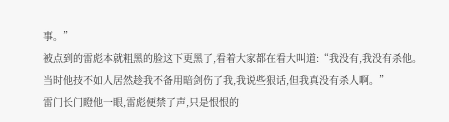事。”
被点到的雷彪本就粗黑的脸这下更黑了,看着大家都在看大叫道:“我没有,我没有杀他。当时他技不如人居然趁我不备用暗剑伤了我,我说些狠话,但我真没有杀人啊。”
雷门长门瞪他一眼,雷彪便禁了声,只是恨恨的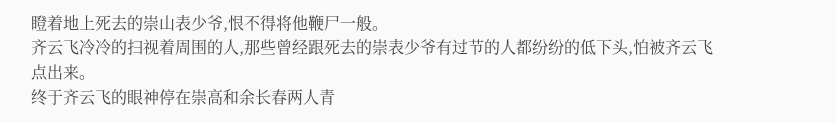瞪着地上死去的崇山表少爷,恨不得将他鞭尸一般。
齐云飞冷冷的扫视着周围的人,那些曾经跟死去的崇表少爷有过节的人都纷纷的低下头,怕被齐云飞点出来。
终于齐云飞的眼神停在崇高和余长春两人青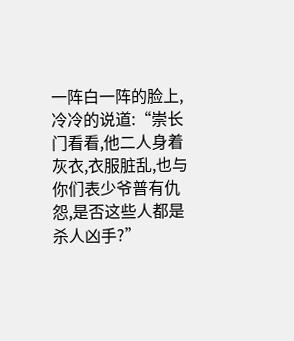一阵白一阵的脸上,冷冷的说道:“崇长门看看,他二人身着灰衣,衣服脏乱,也与你们表少爷普有仇怨,是否这些人都是杀人凶手?”